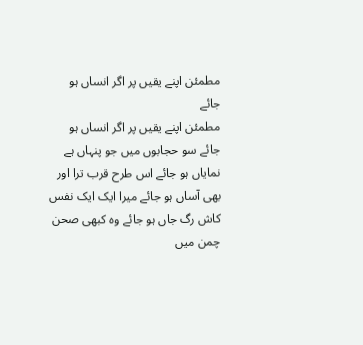مطمئن اپنے یقیں پر اگر انساں ہو جائے
مطمئن اپنے یقیں پر اگر انساں ہو جائے سو حجابوں میں جو پنہاں ہے نمایاں ہو جائے اس طرح قرب ترا اور بھی آساں ہو جائے میرا ایک ایک نفس کاش رگ جاں ہو جائے وہ کبھی صحن چمن میں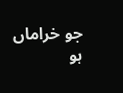جو خراماں ہو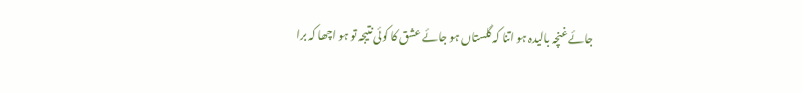جائے غنچہ بالیدہ ہو اتنا کہ گلستاں ہو جائے عشق کا کوئی نتیجہ تو ہو اچھا کہ برا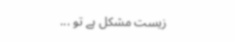زیست مشکل ہے تو ...